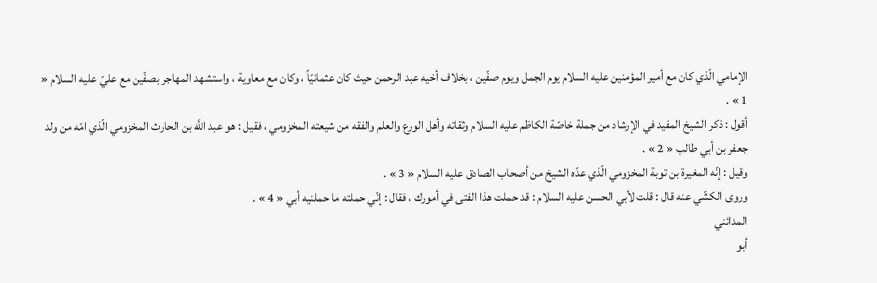الإمامي الّذي كان مع أمير المؤمنين عليه السلام يوم الجمل ويوم صفّين ، بخلاف أخيه عبد الرحمن حيث كان عثمانيّاً ، وكان مع معاوية ، واستشهد المهاجر بصفّين مع عليّ عليه السلام « 1 » .
أقول : ذكر الشيخ المفيد في الإرشاد من جملة خاصّة الكاظم عليه السلام وثقاته وأهل الورع والعلم والفقه من شيعته المخزومي ، فقيل : هو عبد اللَّه بن الحارث المخزومي الّذي امّه من ولد جعفر بن أبي طالب « 2 » .
وقيل : إنّه المغيرة بن توبة المخزومي الّذي عدّه الشيخ من أصحاب الصادق عليه السلام « 3 » .
وروى الكشّي عنه قال : قلت لأبي الحسن عليه السلام : قد حملت هذا الفتى في أمورك ، فقال : إنّي حملته ما حملنيه أبي « 4 » .
المدائني
أبو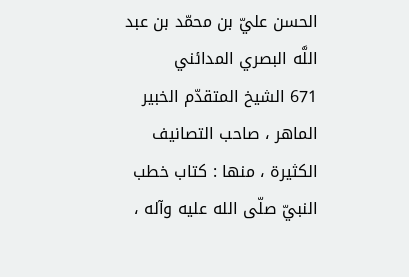الحسن عليّ بن محمّد بن عبد اللَّه البصري المدائني
671 الشيخ المتقدّم الخبير الماهر ، صاحب التصانيف الكثيرة ، منها : كتاب خطب النبيّ صلّى الله عليه وآله ،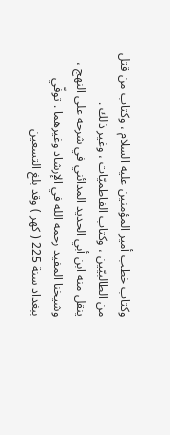وكتاب خطب أمير المؤمنين عليه السلام ، وكتاب من قتل من الطالبيّين ، وكتاب الفاطميّات ، وغير ذلك .
ينقل منه ابن أبي الحديد المدائني في شرحه على النهج ، وشيخنا المفيد رحمه الله في الإرشاد وغيرهما . توفّي ببغداد سنة 225 ( كهر ) وقد بلغ التسعين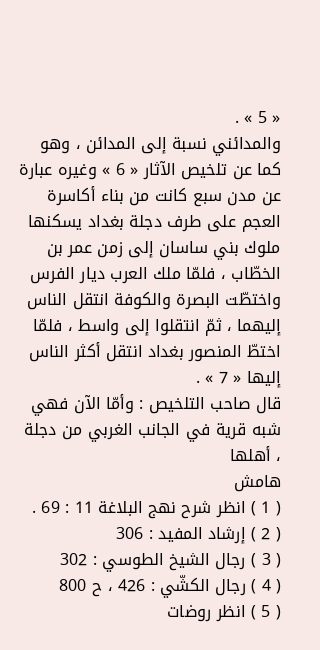« 5 » .
والمدائني نسبة إلى المدائن ، وهو كما عن تلخيص الآثار « 6 » وغيره عبارة عن مدن سبع كانت من بناء أكاسرة العجم على طرف دجلة بغداد يسكنها ملوك بني ساسان إلى زمن عمر بن الخطّاب ، فلمّا ملك العرب ديار الفرس واختطّت البصرة والكوفة انتقل الناس إليهما ، ثمّ انتقلوا إلى واسط ، فلمّا اختطّ المنصور بغداد انتقل أكثر الناس إليها « 7 » .
قال صاحب التلخيص : وأمّا الآن فهي شبه قرية في الجانب الغربي من دجلة ، أهلها
هامش
( 1 ) انظر شرح نهج البلاغة 11 : 69 .
( 2 ) إرشاد المفيد : 306
( 3 ) رجال الشيخ الطوسي : 302
( 4 ) رجال الكشّي : 426 ، ح 800
( 5 ) انظر روضات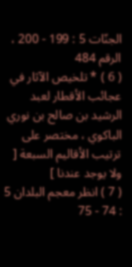الجنّات 5 : 199 - 200 ، الرقم 484
( 6 ) * تلخيص الآثار في عجائب الأقطار لعبد الرشيد بن صالح بن نوري الباكوي ، مختصر على ترتيب الأقاليم السبعة [ ولا يوجد عندنا ]
( 7 ) انظر معجم البلدان 5 : 74 - 75